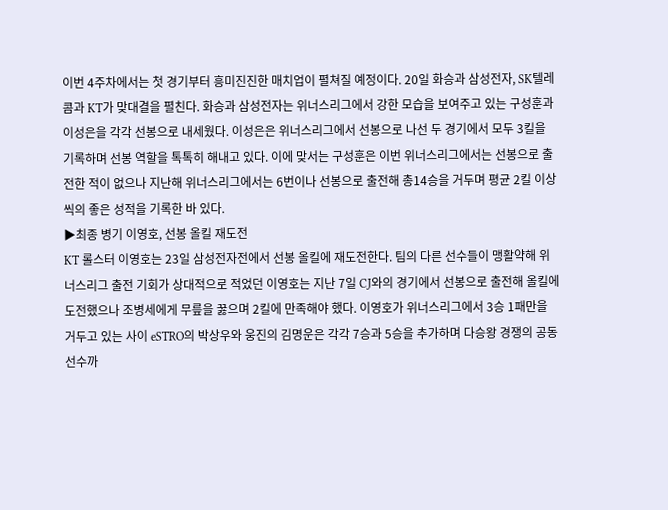이번 4주차에서는 첫 경기부터 흥미진진한 매치업이 펼쳐질 예정이다. 20일 화승과 삼성전자, SK텔레콤과 KT가 맞대결을 펼친다. 화승과 삼성전자는 위너스리그에서 강한 모습을 보여주고 있는 구성훈과 이성은을 각각 선봉으로 내세웠다. 이성은은 위너스리그에서 선봉으로 나선 두 경기에서 모두 3킬을 기록하며 선봉 역할을 톡톡히 해내고 있다. 이에 맞서는 구성훈은 이번 위너스리그에서는 선봉으로 출전한 적이 없으나 지난해 위너스리그에서는 6번이나 선봉으로 출전해 총14승을 거두며 평균 2킬 이상씩의 좋은 성적을 기록한 바 있다.
▶최종 병기 이영호, 선봉 올킬 재도전
KT 롤스터 이영호는 23일 삼성전자전에서 선봉 올킬에 재도전한다. 팀의 다른 선수들이 맹활약해 위너스리그 출전 기회가 상대적으로 적었던 이영호는 지난 7일 CJ와의 경기에서 선봉으로 출전해 올킬에 도전했으나 조병세에게 무릎을 꿇으며 2킬에 만족해야 했다. 이영호가 위너스리그에서 3승 1패만을 거두고 있는 사이 eSTRO의 박상우와 웅진의 김명운은 각각 7승과 5승을 추가하며 다승왕 경쟁의 공동선수까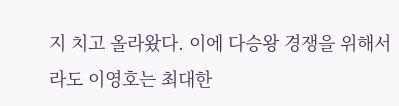지 치고 올라왔다. 이에 다승왕 경쟁을 위해서라도 이영호는 최대한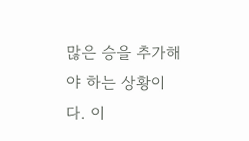많은 승을 추가해야 하는 상황이다. 이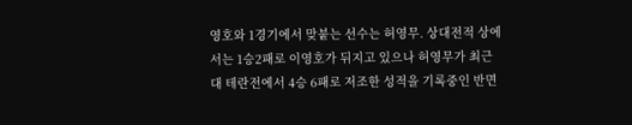영호와 1경기에서 맞붙는 선수는 허영무. 상대전적 상에서는 1승2패로 이영호가 뒤지고 있으나 허영무가 최근 대 테란전에서 4승 6패로 저조한 성적을 기록중인 반면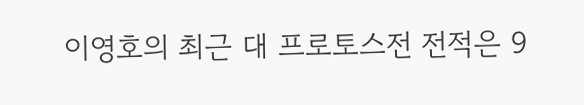이영호의 최근 대 프로토스전 전적은 9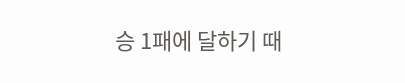승 1패에 달하기 때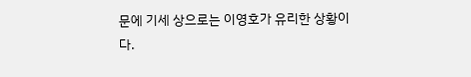문에 기세 상으로는 이영호가 유리한 상황이다.